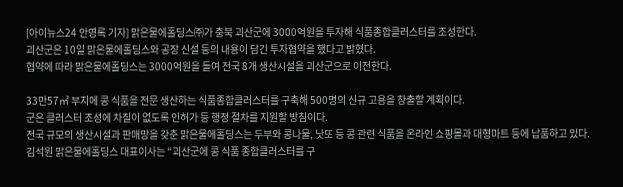[아이뉴스24 안영록 기자] 맑은물에홀딩스㈜가 충북 괴산군에 3000억원을 투자해 식품종합클러스터를 조성한다.
괴산군은 10일 맑은물에홀딩스와 공장 신설 등의 내용이 담긴 투자협약을 했다고 밝혔다.
협약에 따라 맑은물에홀딩스는 3000억원을 들여 전국 8개 생산시설을 괴산군으로 이전한다.

33만57㎡ 부지에 콩 식품을 전문 생산하는 식품종합클러스터를 구축해 500명의 신규 고용을 창출할 계획이다.
군은 클러스터 조성에 차질이 없도록 인허가 등 행정 절차를 지원할 방침이다.
전국 규모의 생산시설과 판매망을 갖춘 맑은물에홀딩스는 두부와 콩나물, 낫또 등 콩 관련 식품을 온라인 쇼핑몰과 대형마트 등에 납품하고 있다.
김석원 맑은물에홀딩스 대표이사는 “괴산군에 콩 식품 종합클러스터를 구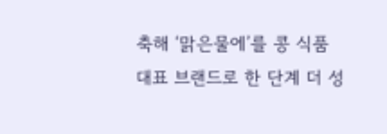축해 ‘맑은물에’를 콩 식품 대표 브랜드로 한 단계 더 성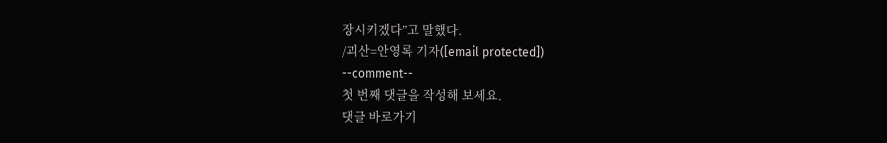장시키겠다”고 말했다.
/괴산=안영록 기자([email protected])
--comment--
첫 번째 댓글을 작성해 보세요.
댓글 바로가기